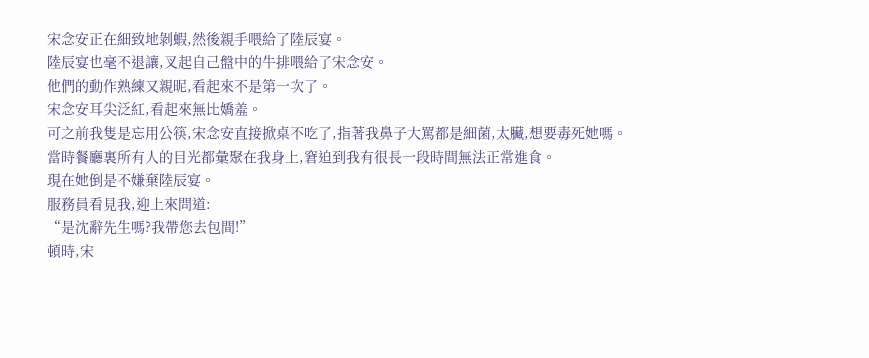宋念安正在細致地剝蝦,然後親手喂給了陸辰宴。
陸辰宴也毫不退讓,叉起自己盤中的牛排喂給了宋念安。
他們的動作熟練又親昵,看起來不是第一次了。
宋念安耳尖泛紅,看起來無比嬌羞。
可之前我隻是忘用公筷,宋念安直接掀桌不吃了,指著我鼻子大罵都是細菌,太臟,想要毒死她嗎。
當時餐廳裏所有人的目光都彙聚在我身上,窘迫到我有很長一段時間無法正常進食。
現在她倒是不嫌棄陸辰宴。
服務員看見我,迎上來問道:
“是沈辭先生嗎?我帶您去包間!”
頓時,宋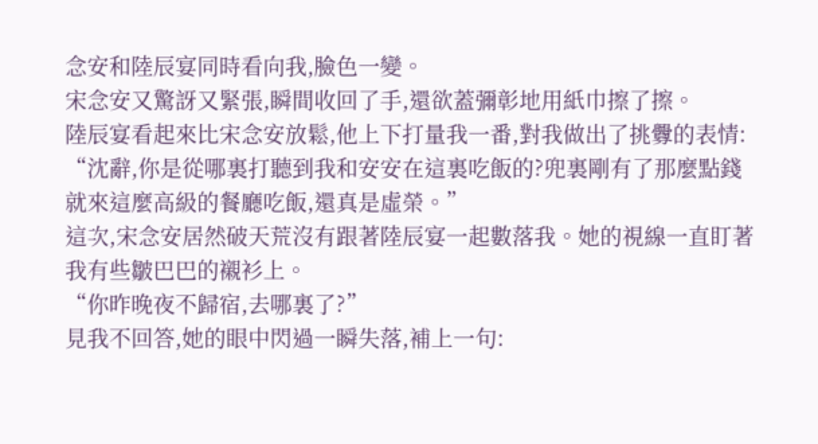念安和陸辰宴同時看向我,臉色一變。
宋念安又驚訝又緊張,瞬間收回了手,還欲蓋彌彰地用紙巾擦了擦。
陸辰宴看起來比宋念安放鬆,他上下打量我一番,對我做出了挑釁的表情:
“沈辭,你是從哪裏打聽到我和安安在這裏吃飯的?兜裏剛有了那麼點錢就來這麼高級的餐廳吃飯,還真是虛榮。”
這次,宋念安居然破天荒沒有跟著陸辰宴一起數落我。她的視線一直盯著我有些皺巴巴的襯衫上。
“你昨晚夜不歸宿,去哪裏了?”
見我不回答,她的眼中閃過一瞬失落,補上一句: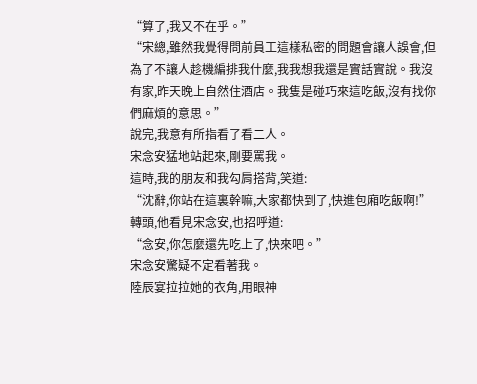“算了,我又不在乎。”
“宋總,雖然我覺得問前員工這樣私密的問題會讓人誤會,但為了不讓人趁機編排我什麼,我我想我還是實話實說。我沒有家,昨天晚上自然住酒店。我隻是碰巧來這吃飯,沒有找你們麻煩的意思。”
說完,我意有所指看了看二人。
宋念安猛地站起來,剛要罵我。
這時,我的朋友和我勾肩搭背,笑道:
“沈辭,你站在這裏幹嘛,大家都快到了,快進包廂吃飯啊!”
轉頭,他看見宋念安,也招呼道:
“念安,你怎麼還先吃上了,快來吧。”
宋念安驚疑不定看著我。
陸辰宴拉拉她的衣角,用眼神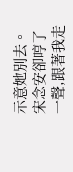示意她別去。
宋念安卻哼了一聲,跟著我走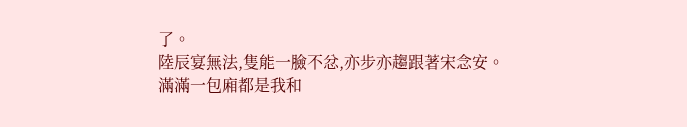了。
陸辰宴無法,隻能一臉不忿,亦步亦趨跟著宋念安。
滿滿一包廂都是我和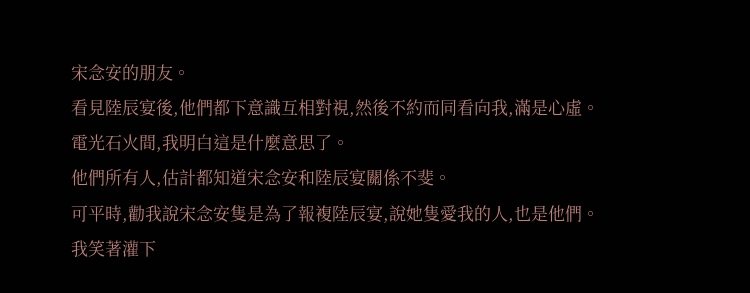宋念安的朋友。
看見陸辰宴後,他們都下意識互相對視,然後不約而同看向我,滿是心虛。
電光石火間,我明白這是什麼意思了。
他們所有人,估計都知道宋念安和陸辰宴關係不斐。
可平時,勸我說宋念安隻是為了報複陸辰宴,說她隻愛我的人,也是他們。
我笑著灌下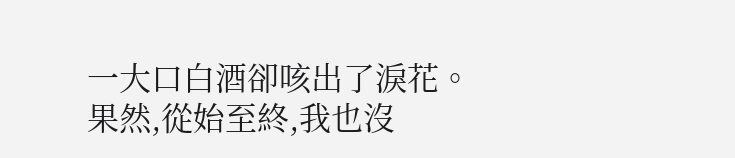一大口白酒卻咳出了淚花。
果然,從始至終,我也沒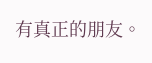有真正的朋友。